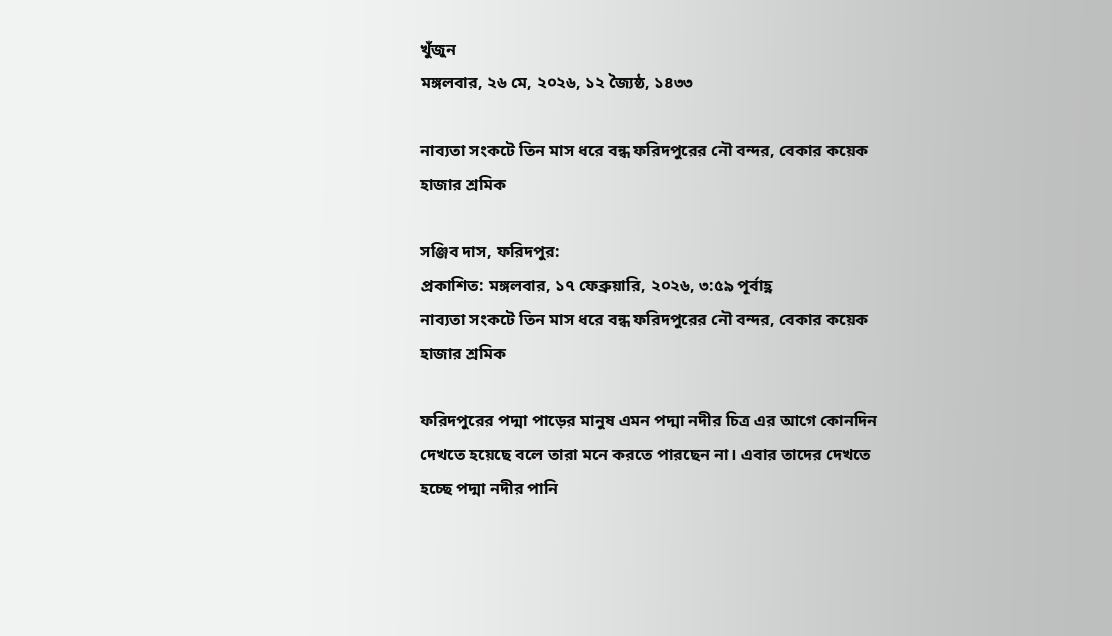খুঁজুন
মঙ্গলবার, ২৬ মে, ২০২৬, ১২ জ্যৈষ্ঠ, ১৪৩৩

নাব্যতা সংকটে তিন মাস ধরে বন্ধ ফরিদপুরের নৌ বন্দর, বেকার কয়েক হাজার শ্রমিক

সঞ্জিব দাস, ফরিদপুর:
প্রকাশিত: মঙ্গলবার, ১৭ ফেব্রুয়ারি, ২০২৬, ৩:৫৯ পূর্বাহ্ণ
নাব্যতা সংকটে তিন মাস ধরে বন্ধ ফরিদপুরের নৌ বন্দর, বেকার কয়েক হাজার শ্রমিক

ফরিদপুরের পদ্মা পাড়ের মানুষ এমন পদ্মা নদীর চিত্র এর আগে কোনদিন দেখতে হয়েছে বলে তারা মনে করতে পারছেন না। এবার তাদের দেখতে হচ্ছে পদ্মা নদীর পানি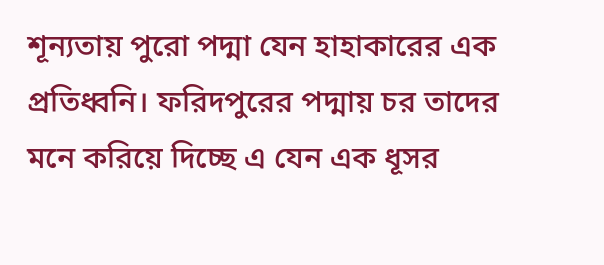শূন্যতায় পুরো পদ্মা যেন হাহাকারের এক প্রতিধ্বনি। ফরিদপুরের পদ্মায় চর তাদের মনে করিয়ে দিচ্ছে এ যেন এক ধূসর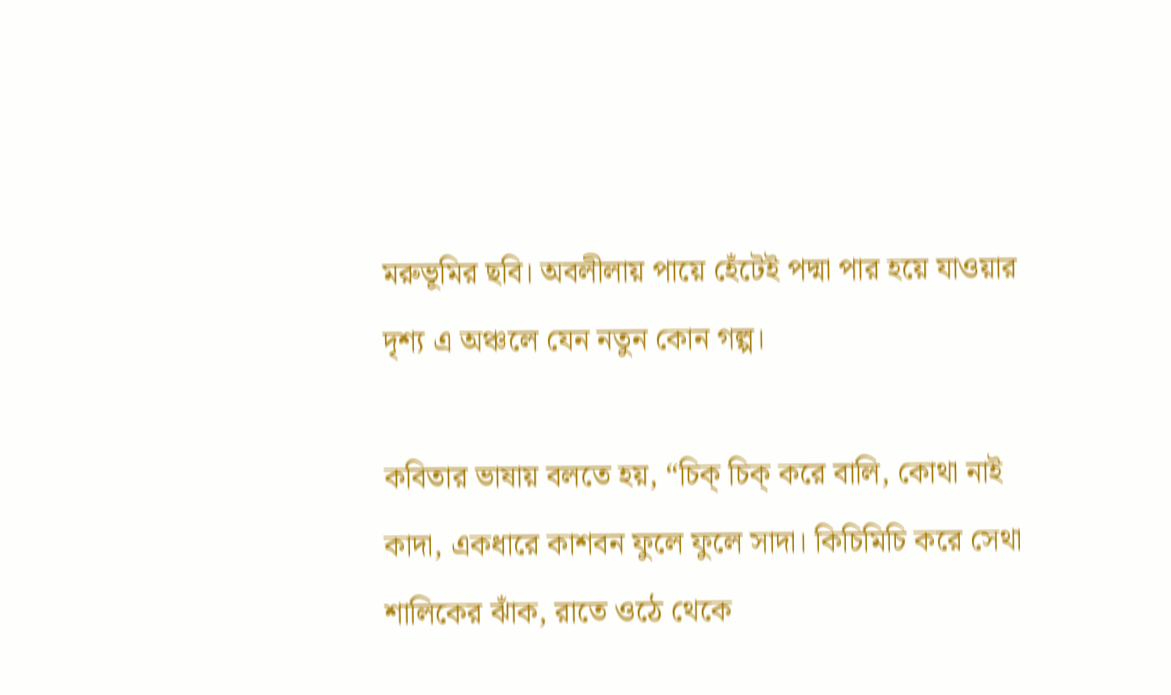মরুভূমির ছবি। অবলীলায় পায়ে হেঁটেই পদ্মা পার হয়ে যাওয়ার দৃশ্য এ অঞ্চলে যেন নতুন কোন গল্প।

কবিতার ভাষায় বলতে হয়, “চিক্ চিক্ করে বালি, কোথা নাই কাদা, একধারে কাশবন ফুলে ফুলে সাদা। কিচিমিচি করে সেথা শালিকের ঝাঁক, রাতে ওঠে থেকে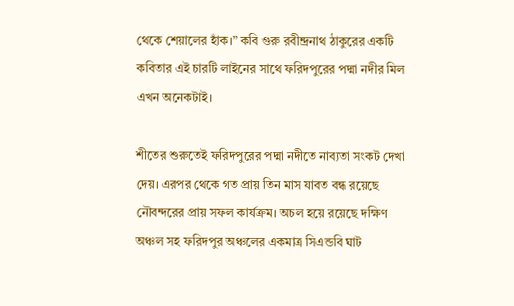থেকে শেয়ালের হাঁক।” কবি গুরু রবীন্দ্রনাথ ঠাকুরের একটি কবিতার এই চারটি লাইনের সাথে ফরিদপুরের পদ্মা নদীর মিল এখন অনেকটাই।

শীতের শুরুতেই ফরিদপুরের পদ্মা নদীতে নাব্যতা সংকট দেখা দেয়। এরপর থেকে গত প্রায় তিন মাস যাবত বন্ধ রয়েছে নৌবন্দরের প্রায় সফল কার্যক্রম। ‌অচল হয়ে রয়েছে দক্ষিণ অঞ্চল সহ ফরিদপুর অঞ্চলের একমাত্র সিএন্ডবি ঘাট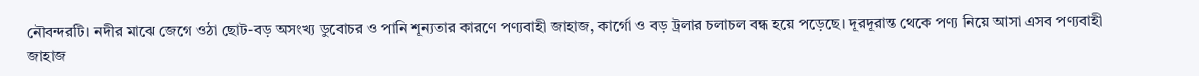নৌবন্দরটি। নদীর মাঝে জেগে ওঠা ছোট-বড় অসংখ্য ডুবোচর ও পানি শূন্যতার কারণে পণ্যবাহী জাহাজ, কার্গো ও বড় ট্রলার চলাচল বন্ধ হয়ে পড়েছে। দূরদূরান্ত থেকে পণ্য নিয়ে আসা এসব পণ্যবাহী জাহাজ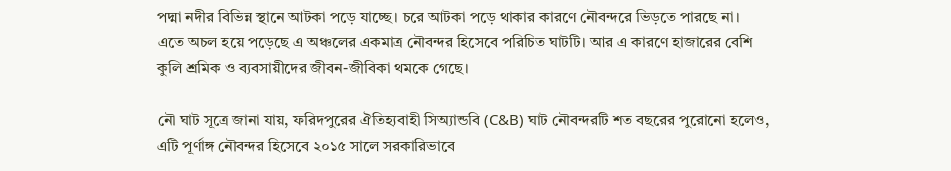পদ্মা নদীর বিভিন্ন স্থানে আটকা পড়ে যাচ্ছে। চরে আটকা পড়ে থাকার কারণে নৌবন্দরে ভিড়তে পারছে না। এতে অচল হয়ে পড়েছে এ অঞ্চলের একমাত্র নৌবন্দর হিসেবে পরিচিত ঘাটটি। আর এ কারণে হাজারের বেশি কুলি শ্রমিক ও ব্যবসায়ীদের জীবন-জীবিকা থমকে গেছে।

নৌ ঘাট সূত্রে জানা যায়, ফরিদপুরের ঐতিহ্যবাহী সিঅ্যান্ডবি (C&B) ঘাট নৌবন্দরটি শত বছরের পুরোনো হলেও, এটি পূর্ণাঙ্গ নৌবন্দর হিসেবে ২০১৫ সালে সরকারিভাবে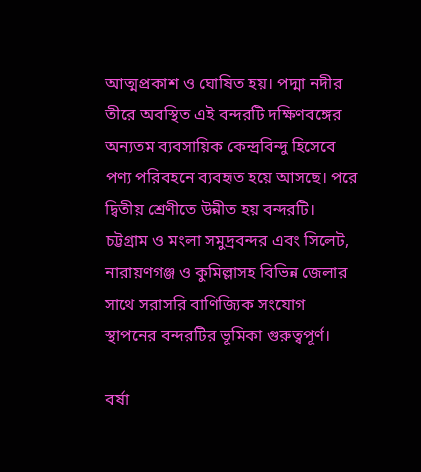আত্মপ্রকাশ ও ঘোষিত হয়। পদ্মা নদীর তীরে অবস্থিত এই বন্দরটি দক্ষিণবঙ্গের অন্যতম ব্যবসায়িক কেন্দ্রবিন্দু হিসেবে পণ্য পরিবহনে ব্যবহৃত হয়ে আসছে। পরে দ্বিতীয় শ্রেণীতে উন্নীত হয় বন্দরটি। চট্টগ্রাম ও মংলা সমুদ্রবন্দর এবং সিলেট, নারায়ণগঞ্জ ও কুমিল্লাসহ বিভিন্ন জেলার সাথে সরাসরি বাণিজ্যিক সংযোগ স্থাপনের বন্দরটির ভূমিকা গুরুত্বপূর্ণ।

বর্ষা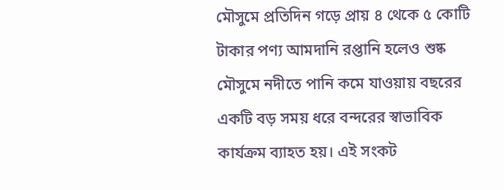মৌসুমে প্রতিদিন গড়ে প্রায় ৪ থেকে ৫ কোটি টাকার পণ্য আমদানি রপ্তানি হলেও শুষ্ক মৌসুমে নদীতে পানি কমে যাওয়ায় বছরের একটি বড় সময় ধরে বন্দরের স্বাভাবিক কার্যক্রম ব্যাহত হয়। এই সংকট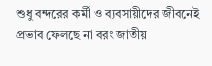শুধু বন্দরের কর্মী ও ব্যবসায়ীদের জীবনেই প্রভাব ফেলছে না বরং জাতীয়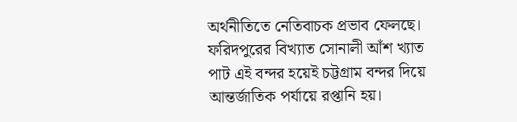অর্থনীতিতে নেতিবাচক প্রভাব ফেলছে। ফরিদপুরের বিখ্যাত সোনালী আঁশ খ্যাত পাট এই বন্দর হয়েই চট্টগ্রাম বন্দর দিয়ে আন্তর্জাতিক পর্যায়ে রপ্তানি হয়।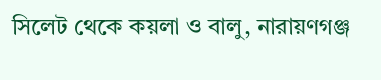সিলেট থেকে কয়লা ও বালু, নারায়ণগঞ্জ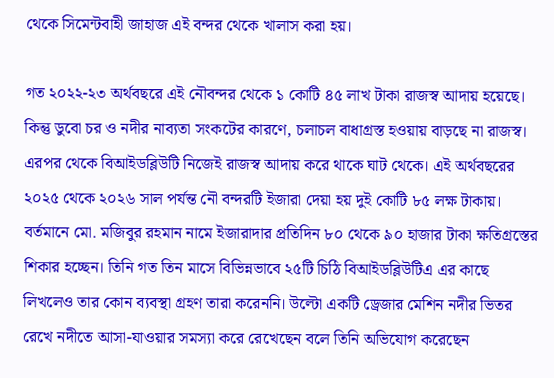থেকে সিমেন্টবাহী জাহাজ এই বন্দর থেকে খালাস করা হয়।

গত ২০২২-২৩ অর্থবছরে এই নৌবন্দর থেকে ১ কোটি ৪৫ লাখ টাকা রাজস্ব আদায় হয়েছে। কিন্তু ডুবো চর ও নদীর নাব্যতা সংকটের কারণে, চলাচল বাধাগ্রস্ত হওয়ায় বাড়ছে না রাজস্ব। এরপর থেকে বিআইডব্লিউটি নিজেই রাজস্ব আদায় করে থাকে ঘাট থেকে। এই অর্থবছরের ২০২৫ থেকে ২০২৬ সাল পর্যন্ত নৌ বন্দরটি ইজারা দেয়া হয় দুই কোটি ৮৫ লক্ষ টাকায়।‌ বর্তমানে মো. মজিবুর রহমান নামে ইজারাদার প্রতিদিন ৮০ থেকে ৯০ হাজার টাকা ক্ষতিগ্রস্তের শিকার হচ্ছেন। ‌তিনি গত তিন মাসে বিভিন্নভাবে ২৫টি চিঠি বিআইডব্লিউটিএ এর কাছে লিখলেও তার কোন ব্যবস্থা গ্রহণ তারা করেননি। উল্টো একটি ড্রেজার মেশিন নদীর ভিতর রেখে নদীতে আসা-যাওয়ার সমস্যা করে রেখেছেন বলে তিনি অভিযোগ করেছেন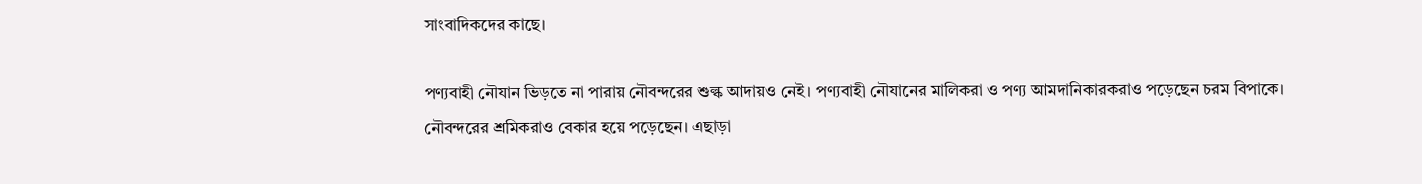সাংবাদিকদের কাছে।

পণ্যবাহী নৌযান ভিড়তে না পারায় নৌবন্দরের শুল্ক আদায়ও নেই। পণ্যবাহী নৌযানের মালিকরা ও পণ্য আমদানিকারকরাও পড়েছেন চরম বিপাকে। নৌবন্দরের শ্রমিকরাও বেকার হয়ে পড়েছেন। এছাড়া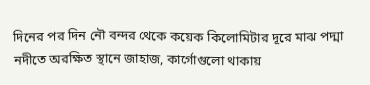দিনের পর দিন নৌ বন্দর থেকে কয়েক কিলোমিটার দূরে মাঝ পদ্মা নদীতে অরক্ষিত স্থানে জাহাজ, কার্গোগুলো থাকায়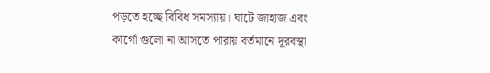পড়তে হচ্ছে বিবিধ সমস্যায়। ঘাটে জাহাজ এবং কার্গো গুলো না আসতে পারায় বর্তমানে দূরবস্থা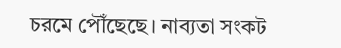চরমে পৌঁছেছে। নাব্যতা সংকট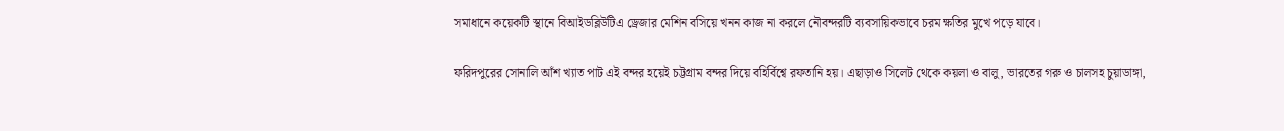সমাধানে কয়েকটি স্থানে বিআইডব্লিউটিএ ড্রেজার মেশিন বসিয়ে খনন কাজ না করলে নৌবন্দরটি ব্যবসায়িকভাবে চরম ক্ষতির মুখে পড়ে যাবে। ‌

ফরিদপুরের সোনালি আঁশ খ্যাত পাট এই বন্দর হয়েই চট্টগ্রাম বন্দর দিয়ে বহির্বিশ্বে রফতানি হয়। এছাড়াও সিলেট থেকে কয়লা ও বালু, ভারতের গরু ও চালসহ চুয়াডাঙ্গা,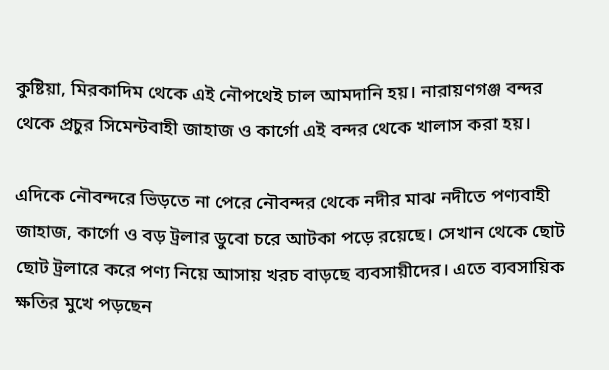কুষ্টিয়া, মিরকাদিম থেকে এই নৌপথেই চাল আমদানি হয়। নারায়ণগঞ্জ বন্দর থেকে প্রচুর সিমেন্টবাহী জাহাজ ও কার্গো এই বন্দর থেকে খালাস করা হয়।

এদিকে নৌবন্দরে ভিড়তে না পেরে নৌবন্দর থেকে নদীর মাঝ নদীতে পণ্যবাহী জাহাজ, কার্গো ও বড় ট্রলার ডুবো চরে আটকা পড়ে রয়েছে। সেখান থেকে ছোট ছোট ট্রলারে করে পণ্য নিয়ে আসায় খরচ বাড়ছে ব্যবসায়ীদের। এতে ব্যবসায়িক ক্ষতির মুখে পড়ছেন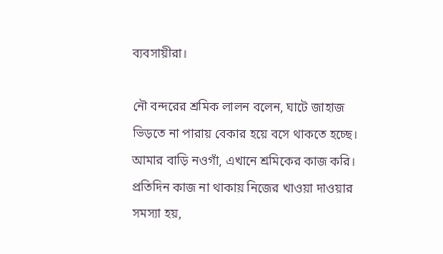ব্যবসায়ীরা।

নৌ বন্দরের শ্রমিক লালন বলেন, ঘাটে জাহাজ ভিড়তে না পারায় বেকার হয়ে বসে থাকতে হচ্ছে। আমার বাড়ি নওগাঁ, এখানে শ্রমিকের কাজ করি। প্রতিদিন কাজ না থাকায় নিজের খাওয়া দাওয়ার সমস্যা হয়,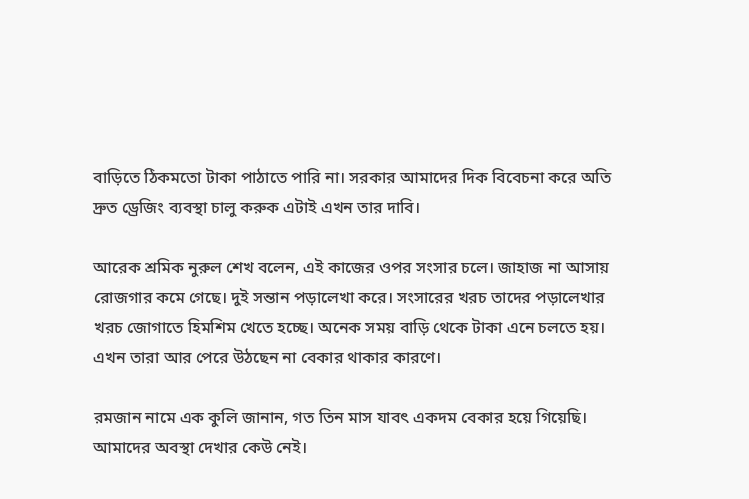বাড়িতে ঠিকমতো টাকা পাঠাতে পারি না। সরকার আমাদের দিক বিবেচনা করে অতি দ্রুত ড্রেজিং ব্যবস্থা চালু করুক এটাই এখন তার দাবি।

আরেক শ্রমিক নুরুল শেখ বলেন, এই কাজের ওপর সংসার চলে। জাহাজ না আসায় রোজগার কমে গেছে। দুই সন্তান পড়ালেখা করে। সংসারের খরচ তাদের পড়ালেখার খরচ জোগাতে হিমশিম খেতে হচ্ছে। অনেক সময় বাড়ি থেকে টাকা এনে চলতে হয়। এখন তারা আর পেরে উঠছেন না বেকার থাকার কারণে।

রমজান নামে এক কুলি জানান, গত তিন মাস যাবৎ একদম বেকার হয়ে গিয়েছি। আমাদের অবস্থা দেখার কেউ নেই।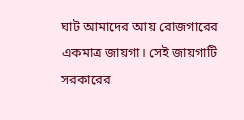ঘাট আমাদের আয় রোজগারের একমাত্র জায়গা। সেই জায়গাটি সরকারের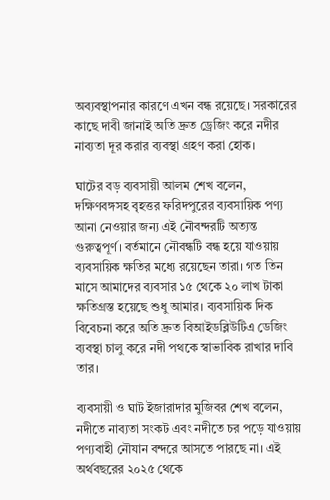অব্যবস্থাপনার কারণে এখন বন্ধ রয়েছে। সরকারের কাছে দাবী জানাই অতি দ্রুত ড্রেজিং করে নদীর নাব্যতা দূর করার ব্যবস্থা গ্রহণ করা হোক।

ঘাটের বড় ব্যবসায়ী আলম শেখ বলেন, দক্ষিণবঙ্গসহ বৃহত্তর ফরিদপুরের ব্যবসায়িক পণ্য আনা নেওয়ার জন্য এই নৌবন্দরটি অত্যন্ত গুরুত্বপূর্ণ। বর্তমানে নৌবন্ধটি বন্ধ হয়ে যাওয়ায় ব্যবসায়িক ক্ষতির মধ্যে রয়েছেন তারা। গত তিন মাসে আমাদের ব্যবসার ১৫ থেকে ২০ লাখ টাকা ক্ষতিগ্রস্ত হয়েছে শুধু আমার। ব্যবসায়িক দিক বিবেচনা করে অতি দ্রুত বিআইডব্লিউটিএ ডেজিং ব্যবস্থা চালু করে নদী পথকে স্বাভাবিক রাখার দাবি তার।

ব্যবসায়ী ও ঘাট ইজারাদার মুজিবর শেখ বলেন, নদীতে নাব্যতা সংকট এবং নদীতে চর পড়ে যাওয়ায় পণ্যবাহী নৌযান বন্দরে আসতে পারছে না। এই অর্থবছরের ২০২৫ থেকে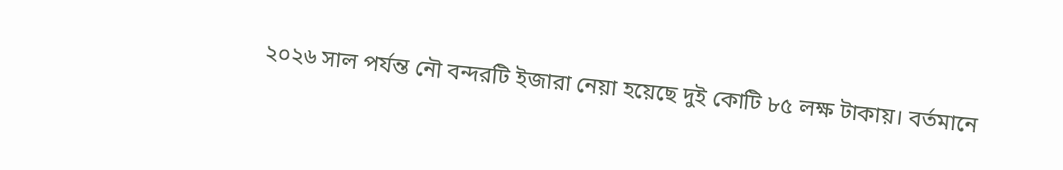২০২৬ সাল পর্যন্ত নৌ বন্দরটি ইজারা নেয়া হয়েছে দুই কোটি ৮৫ লক্ষ টাকায়।‌ বর্তমানে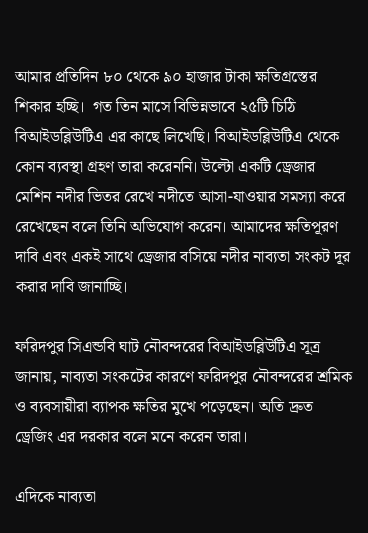আমার প্রতিদিন ৮০ থেকে ৯০ হাজার টাকা ক্ষতিগ্রস্তের শিকার হচ্ছি। ‌ গত তিন মাসে বিভিন্নভাবে ২৫টি চিঠি বিআইডব্লিউটিএ এর কাছে লিখেছি। বিআইডব্লিউটিএ থেকে কোন ব্যবস্থা গ্রহণ তারা করেননি। উল্টো একটি ড্রেজার মেশিন নদীর ভিতর রেখে নদীতে আসা-যাওয়ার সমস্যা করে রেখেছেন বলে তিনি অভিযোগ করেন। আমাদের ক্ষতিপূরণ দাবি এবং একই সাথে ড্রেজার বসিয়ে নদীর নাব্যতা সংকট দূর করার দাবি জানাচ্ছি।

ফরিদপুর সিএন্ডবি ঘাট নৌবন্দরের বিআইডব্লিউটিএ সূত্র জানায়, নাব্যতা সংকটের কারণে ফরিদপুর নৌবন্দরের শ্রমিক ও ব্যবসায়ীরা ব্যাপক ক্ষতির মুখে পড়েছেন। অতি দ্রুত ড্রেজিং এর দরকার বলে মনে করেন তারা।

এদিকে নাব্যতা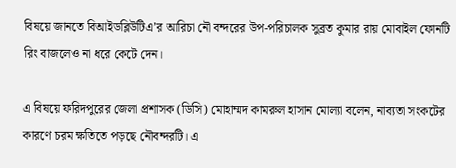বিষয়ে জানতে বিআইডব্লিউটিএ’র আরিচা নৌ বন্দরের উপ-পরিচালক সুব্রত কুমার রায় মোবাইল ফোনটি রিং বাজলেও না ধরে কেটে দেন।

এ বিষয়ে ফরিদপুরের জেলা প্রশাসক (ডিসি) মোহাম্মদ কামরুল হাসান মোল্যা বলেন, নাব্যতা সংকটের কারণে চরম ক্ষতিতে পড়ছে নৌবন্দরটি। এ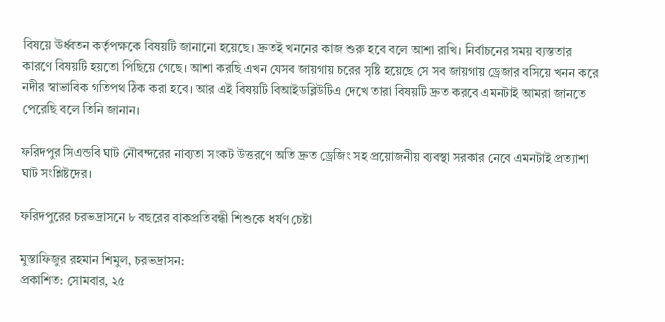বিষয়ে ঊর্ধ্বতন কর্তৃপক্ষকে বিষয়টি জানানো হয়েছে। দ্রুতই খননের কাজ শুরু হবে বলে আশা রাখি। নির্বাচনের সময় ব্যস্ততার কারণে বিষয়টি হয়তো পিছিয়ে গেছে। আশা করছি এখন যেসব জায়গায় চরের সৃষ্টি হয়েছে সে সব জায়গায় ড্রেজার বসিয়ে খনন করে নদীর স্বাভাবিক গতিপথ ঠিক করা হবে। আর এই বিষয়টি বিআইডব্লিউটিএ দেখে তারা বিষয়টি দ্রুত করবে এমনটাই আমরা জানতে পেরেছি বলে তিনি জানান। ‌

ফরিদপুর সিএন্ডবি ঘাট নৌবন্দরের নাব্যতা সংকট উত্তরণে অতি দ্রুত ড্রেজিং সহ প্রয়োজনীয় ব্যবস্থা সরকার নেবে এমনটাই প্রত্যাশা ঘাট সংশ্লিষ্টদের।

ফরিদপুরের চরভদ্রাসনে ৮ বছরের বাকপ্রতিবন্ধী শিশুকে ধর্ষণ চেষ্টা

মুস্তাফিজুর রহমান শিমুল, চরভদ্রাসন:
প্রকাশিত: সোমবার, ২৫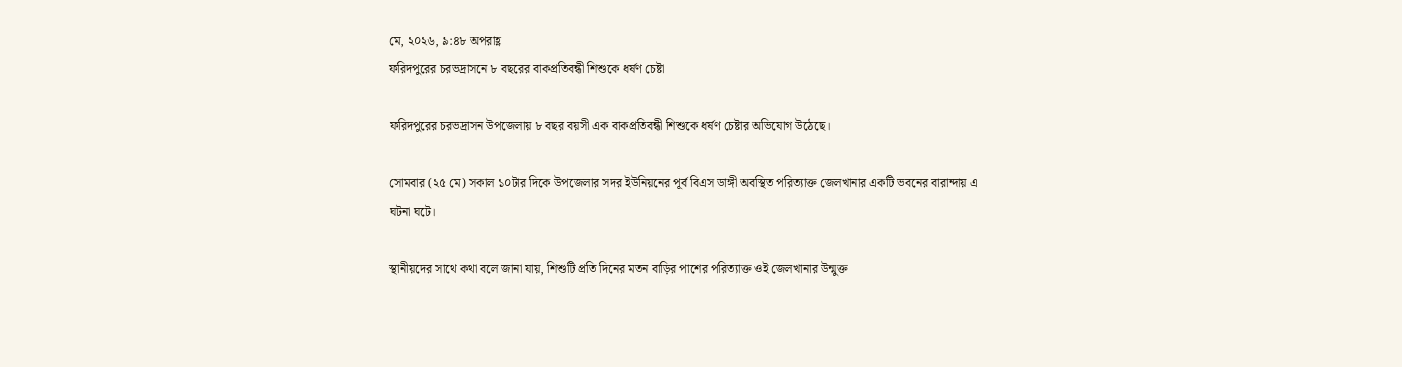মে, ২০২৬, ৯:৪৮ অপরাহ্ণ
ফরিদপুরের চরভদ্রাসনে ৮ বছরের বাকপ্রতিবন্ধী শিশুকে ধর্ষণ চেষ্টা

ফরিদপুরের চরভদ্রাসন উপজেলায় ৮ বছর বয়সী এক বাকপ্রতিবন্ধী শিশুকে ধর্ষণ চেষ্টার অভিযোগ উঠেছে।

সোমবার (২৫ মে) সকাল ১০টার দিকে উপজেলার সদর ইউনিয়নের পূর্ব বিএস ডাঙ্গী অবস্থিত পরিত্যাক্ত জেলখানার একটি ভবনের বারান্দায় এ ঘটনা ঘটে।

স্থানীয়দের সাথে কথা বলে জানা যায়, শিশুটি প্রতি দিনের মতন বাড়ির পাশের পরিত্যাক্ত ওই জেলখানার উন্মুক্ত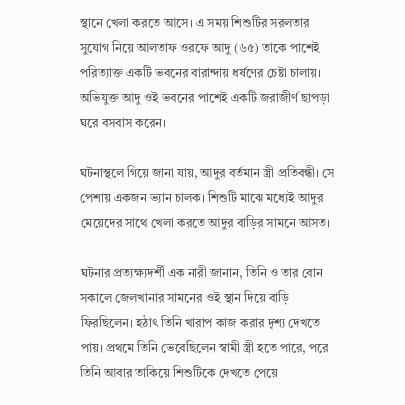স্থানে খেলা করতে আসে। এ সময় শিশুটির সরলতার সুযোগ নিয়ে আলতাফ ওরফে আদু (৬৫) তাকে পাশেই পরিত্যাক্ত একটি ভবনের বারান্দায় ধর্ষণের চেষ্টা চালায়। অভিযুক্ত আদু ওই ভবনের পাশেই একটি জরাজীর্ণ ছাপড়া ঘরে বসবাস করেন।

ঘটনাস্থলে গিয়ে জানা যায়, আদুর বর্তমান স্ত্রী প্রতিবন্ধী। সে পেশায় একজন ভ্যান চালক। শিশুটি মাঝে মধ্যেই আদুর মেয়েদের সাথে খেলা করতে আদুর বাড়ির সামনে আসত।

ঘটনার প্রত্যক্ষ্যদর্শী এক নারী জানান, তিনি ও তার বোন সকালে জেলখানার সামনের ওই স্থান দিয়ে বাড়ি ফিরছিলেন। হঠাৎ তিনি খারাপ কাজ করার দৃশ্য দেখতে পায়। প্রথমে তিনি ভেবেছিলেন স্বামী স্ত্রী হতে পারে, পরে তিনি আবার তাকিয়ে শিশুটিকে দেখতে পেয়ে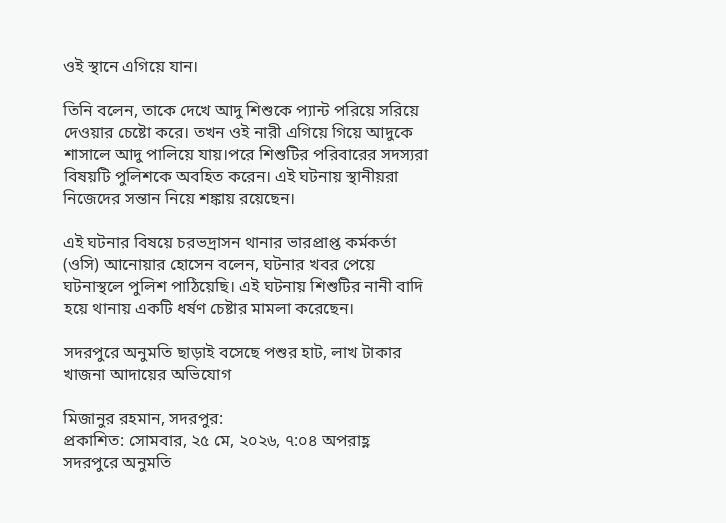ওই স্থানে এগিয়ে যান।

তিনি বলেন, তাকে দেখে আদু শিশুকে প্যান্ট পরিয়ে সরিয়ে দেওয়ার চেষ্টো করে। তখন ওই নারী এগিয়ে গিয়ে আদুকে শাসালে আদু পালিয়ে যায়।পরে শিশুটির পরিবারের সদস্যরা বিষয়টি পুলিশকে অবহিত করেন। এই ঘটনায় স্থানীয়রা নিজেদের সন্তান নিয়ে শঙ্কায় রয়েছেন।

এই ঘটনার বিষয়ে চরভদ্রাসন থানার ভারপ্রাপ্ত কর্মকর্তা (ওসি) আনোয়ার হোসেন বলেন, ঘটনার খবর পেয়ে ঘটনাস্থলে পুলিশ পাঠিয়েছি। এই ঘটনায় শিশুটির নানী বাদি হয়ে থানায় একটি ধর্ষণ চেষ্টার মামলা করেছেন।

সদরপুরে অনুমতি ছাড়াই বসেছে পশুর হাট, লাখ টাকার খাজনা আদায়ের অভিযোগ

মিজানুর রহমান, সদরপুর:
প্রকাশিত: সোমবার, ২৫ মে, ২০২৬, ৭:০৪ অপরাহ্ণ
সদরপুরে অনুমতি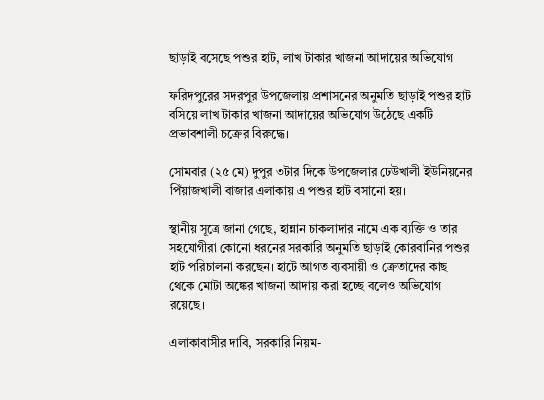ছাড়াই বসেছে পশুর হাট, লাখ টাকার খাজনা আদায়ের অভিযোগ

ফরিদপুরের সদরপুর উপজেলায় প্রশাসনের অনুমতি ছাড়াই পশুর হাট বসিয়ে লাখ টাকার খাজনা আদায়ের অভিযোগ উঠেছে একটি প্রভাবশালী চক্রের বিরুদ্ধে।

সোমবার (২৫ মে) দুপুর ৩টার দিকে উপজেলার ঢেউখালী ইউনিয়নের পিঁয়াজখালী বাজার এলাকায় এ পশুর হাট বসানো হয়।

স্থানীয় সূত্রে জানা গেছে, হান্নান চাকলাদার নামে এক ব্যক্তি ও তার সহযোগীরা কোনো ধরনের সরকারি অনুমতি ছাড়াই কোরবানির পশুর হাট পরিচালনা করছেন। হাটে আগত ব্যবসায়ী ও ক্রেতাদের কাছ থেকে মোটা অঙ্কের খাজনা আদায় করা হচ্ছে বলেও অভিযোগ রয়েছে।

এলাকাবাসীর দাবি, সরকারি নিয়ম-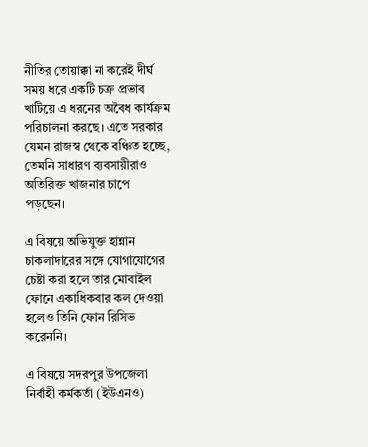নীতির তোয়াক্কা না করেই দীর্ঘ সময় ধরে একটি চক্র প্রভাব খাটিয়ে এ ধরনের অবৈধ কার্যক্রম পরিচালনা করছে। এতে সরকার যেমন রাজস্ব থেকে বঞ্চিত হচ্ছে, তেমনি সাধারণ ব্যবসায়ীরাও অতিরিক্ত খাজনার চাপে পড়ছেন।

এ বিষয়ে অভিযুক্ত হান্নান চাকলাদারের সঙ্গে যোগাযোগের চেষ্টা করা হলে তার মোবাইল ফোনে একাধিকবার কল দেওয়া হলেও তিনি ফোন রিসিভ করেননি।

এ বিষয়ে সদরপুর উপজেলা নির্বাহী কর্মকর্তা (ইউএনও)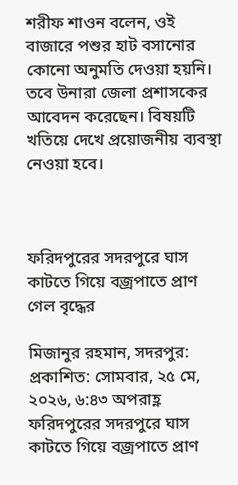শরীফ শাওন বলেন, ওই বাজারে পশুর হাট বসানোর কোনো অনুমতি দেওয়া হয়নি। তবে উনারা জেলা প্রশাসকের আবেদন করেছেন। বিষয়টি খতিয়ে দেখে প্রয়োজনীয় ব্যবস্থা নেওয়া হবে।



ফরিদপুরের সদরপুরে ঘাস কাটতে গিয়ে বজ্রপাতে প্রাণ গেল বৃদ্ধের

মিজানুর রহমান, সদরপুর:
প্রকাশিত: সোমবার, ২৫ মে, ২০২৬, ৬:৪৩ অপরাহ্ণ
ফরিদপুরের সদরপুরে ঘাস কাটতে গিয়ে বজ্রপাতে প্রাণ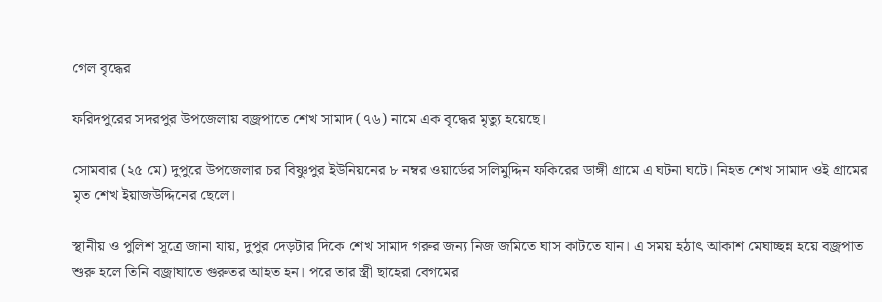গেল বৃদ্ধের

ফরিদপুরের সদরপুর উপজেলায় বজ্রপাতে শেখ সামাদ (৭৬) নামে এক বৃদ্ধের মৃত্যু হয়েছে।

সোমবার (২৫ মে) দুপুরে উপজেলার চর বিষ্ণুপুর ইউনিয়নের ৮ নম্বর ওয়ার্ডের সলিমুদ্দিন ফকিরের ডাঙ্গী গ্রামে এ ঘটনা ঘটে। নিহত শেখ সামাদ ওই গ্রামের মৃত শেখ ইয়াজউদ্দিনের ছেলে।

স্থানীয় ও পুলিশ সূত্রে জানা যায়, দুপুর দেড়টার দিকে শেখ সামাদ গরুর জন্য নিজ জমিতে ঘাস কাটতে যান। এ সময় হঠাৎ আকাশ মেঘাচ্ছন্ন হয়ে বজ্রপাত শুরু হলে তিনি বজ্রাঘাতে গুরুতর আহত হন। পরে তার স্ত্রী ছাহেরা বেগমের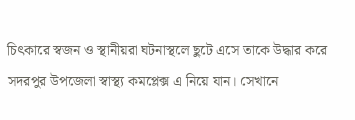চিৎকারে স্বজন ও স্থানীয়রা ঘটনাস্থলে ছুটে এসে তাকে উদ্ধার করে সদরপুর উপজেলা স্বাস্থ্য কমপ্লেক্স এ নিয়ে যান। সেখানে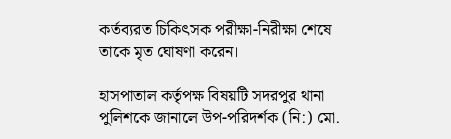কর্তব্যরত চিকিৎসক পরীক্ষা-নিরীক্ষা শেষে তাকে মৃত ঘোষণা করেন।

হাসপাতাল কর্তৃপক্ষ বিষয়টি সদরপুর থানা পুলিশকে জানালে উপ-পরিদর্শক (নি:) মো.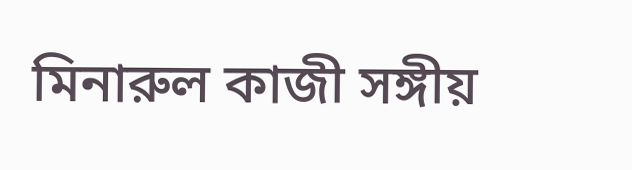মিনারুল কাজী সঙ্গীয়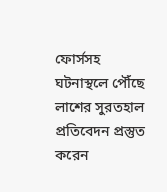ফোর্সসহ ঘটনাস্থলে পৌঁছে লাশের সুরতহাল প্রতিবেদন প্রস্তুত করেন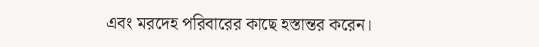এবং মরদেহ পরিবারের কাছে হস্তান্তর করেন।